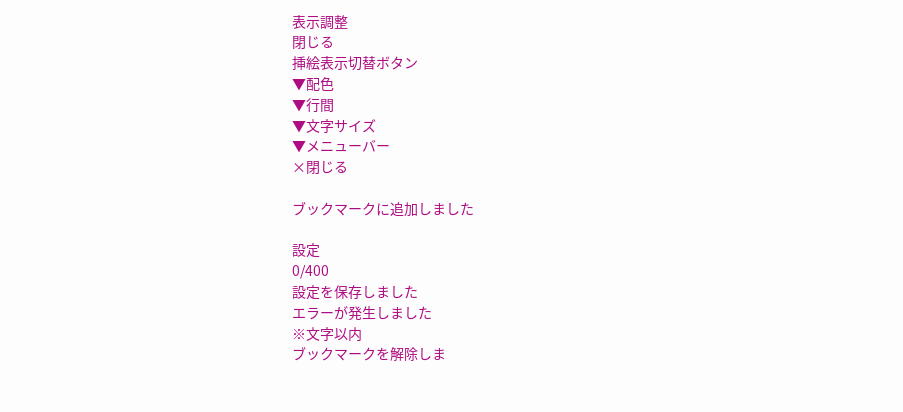表示調整
閉じる
挿絵表示切替ボタン
▼配色
▼行間
▼文字サイズ
▼メニューバー
×閉じる

ブックマークに追加しました

設定
0/400
設定を保存しました
エラーが発生しました
※文字以内
ブックマークを解除しま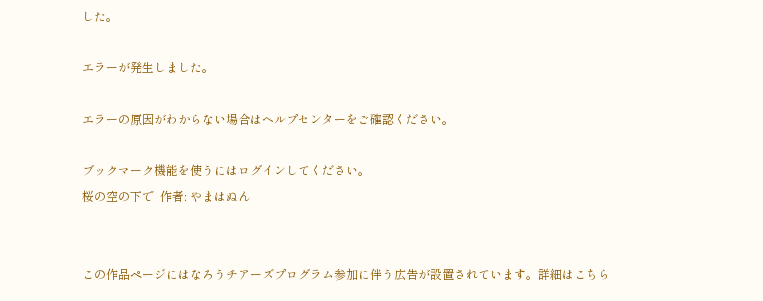した。

エラーが発生しました。

エラーの原因がわからない場合はヘルプセンターをご確認ください。

ブックマーク機能を使うにはログインしてください。
桜の空の下で  作者: やまはぬん


この作品ページにはなろうチアーズプログラム参加に伴う広告が設置されています。詳細はこちら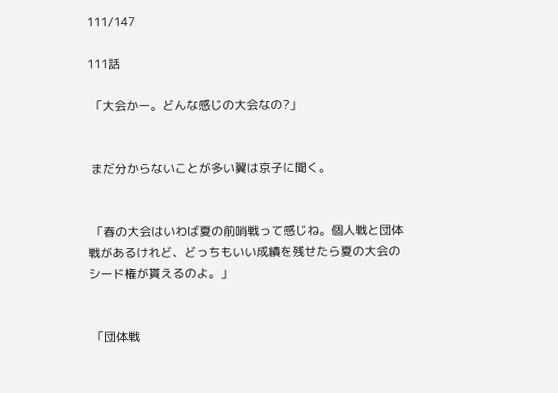111/147

111話

 「大会かー。どんな感じの大会なの?」


 まだ分からないことが多い翼は京子に聞く。


 「春の大会はいわば夏の前哨戦って感じね。個人戦と団体戦があるけれど、どっちもいい成績を残せたら夏の大会のシード権が貰えるのよ。」


 「団体戦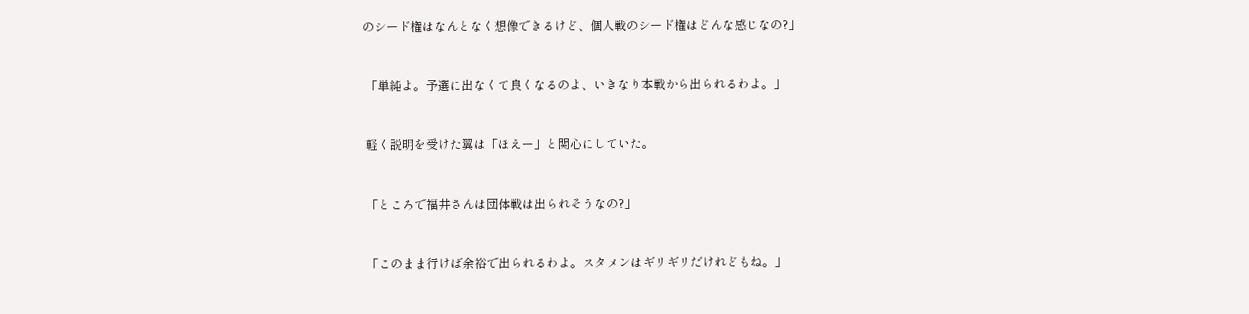のシード権はなんとなく想像できるけど、個人戦のシード権はどんな感じなの?」


 「単純よ。予選に出なくて良くなるのよ、いきなり本戦から出られるわよ。」


 軽く説明を受けた翼は「ほえー」と関心にしていた。


 「ところで福井さんは団体戦は出られそうなの?」


 「このまま行けば余裕で出られるわよ。スタメンはギリギリだけれどもね。」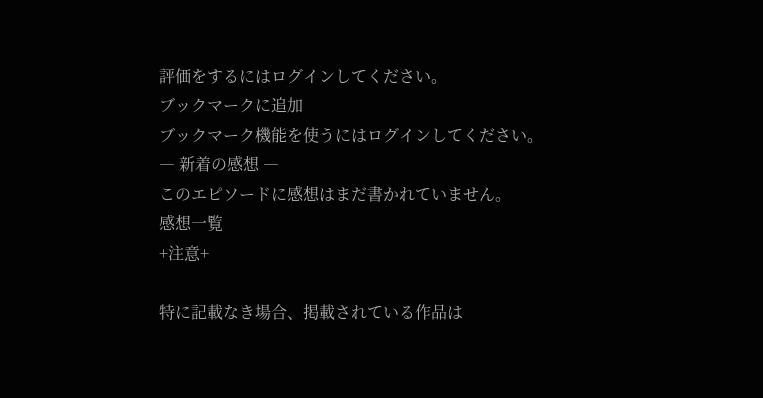評価をするにはログインしてください。
ブックマークに追加
ブックマーク機能を使うにはログインしてください。
― 新着の感想 ―
このエピソードに感想はまだ書かれていません。
感想一覧
+注意+

特に記載なき場合、掲載されている作品は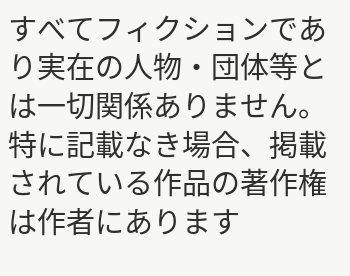すべてフィクションであり実在の人物・団体等とは一切関係ありません。
特に記載なき場合、掲載されている作品の著作権は作者にあります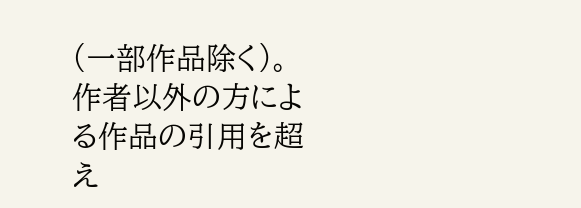(一部作品除く)。
作者以外の方による作品の引用を超え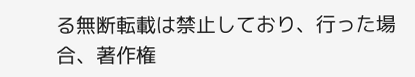る無断転載は禁止しており、行った場合、著作権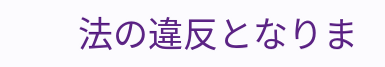法の違反となりま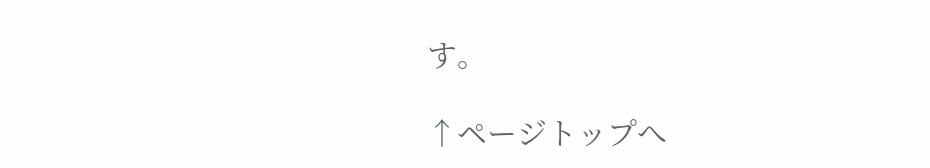す。

↑ページトップへ